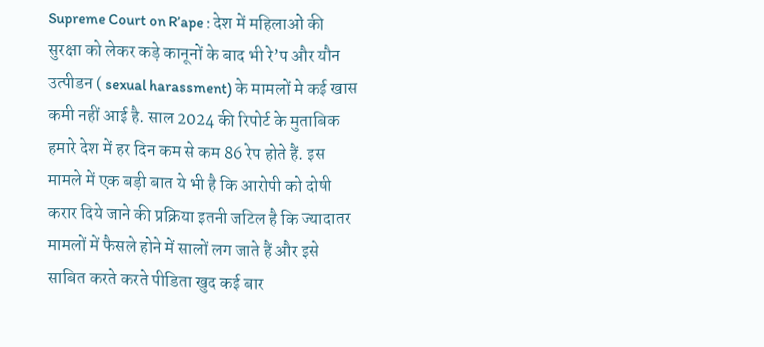Supreme Court on R’ape : देश में महिलाओं की सुरक्षा को लेकर कड़े कानूनों के बाद भी रे’प और यौन उत्पीडन ( sexual harassment) के मामलों मे कई खास कमी नहीं आई है. साल 2024 की रिपोर्ट के मुताबिक हमारे देश में हर दिन कम से कम 86 रेप होते हैं. इस मामले में एक बड़ी बात ये भी है कि आरोपी को दोषी करार दिये जाने की प्रक्रिया इतनी जटिल है कि ज्यादातर मामलों में फैसले होने में सालों लग जाते हैं और इसे साबित करते करते पीडिता खुद कई बार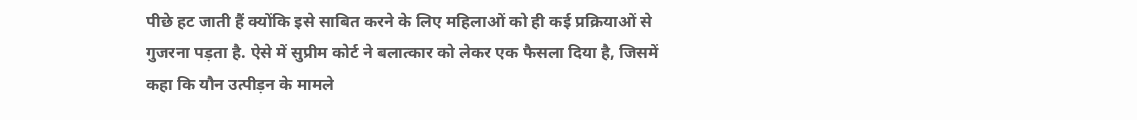पीछे हट जाती हैं क्योंकि इसे साबित करने के लिए महिलाओं को ही कई प्रक्रियाओं से गुजरना पड़ता है. ऐसे में सुप्रीम कोर्ट ने बलात्कार को लेकर एक फैसला दिया है, जिसमें कहा कि यौन उत्पीड़न के मामले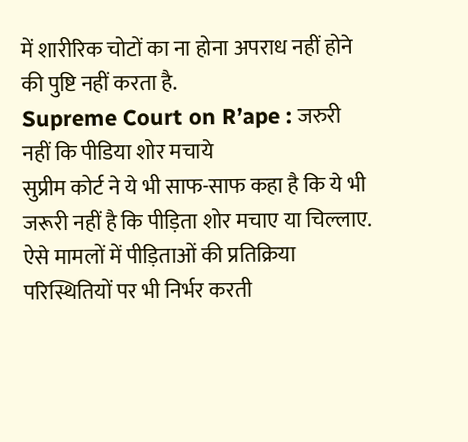में शारीरिक चोटों का ना होना अपराध नहीं होने की पुष्टि नहीं करता है.
Supreme Court on R’ape : जरुरी नहीं कि पीडिया शोर मचाये
सुप्रीम कोर्ट ने ये भी साफ-साफ कहा है कि ये भी जरूरी नहीं है कि पीड़िता शोर मचाए या चिल्लाए. ऐसे मामलों में पीड़िताओं की प्रतिक्रिया परिस्थितियों पर भी निर्भर करती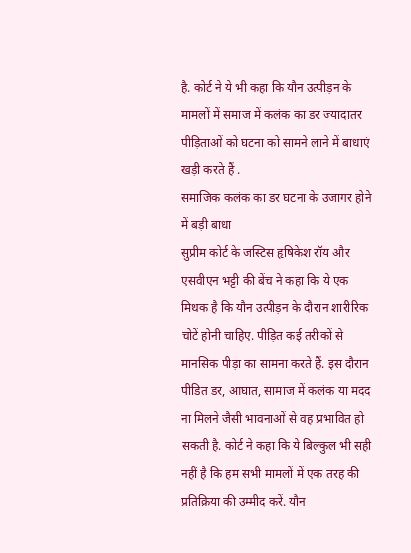है. कोर्ट ने ये भी कहा कि यौन उत्पीड़न के मामलों में समाज में कलंक का डर ज्यादातर पीड़िताओं को घटना को सामने लाने में बाधाएं खड़ी करते हैं .
समाजिक कलंक का डर घटना के उजागर होने में बड़ी बाधा
सुप्रीम कोर्ट के जस्टिस हृषिकेश रॉय और एसवीएन भट्टी की बेंच ने कहा कि ये एक मिथक है कि यौन उत्पीड़न के दौरान शारीरिक चोटें होनी चाहिए. पीड़ित कई तरीकों से मानसिक पीड़ा का सामना करते हैं. इस दौरान पीडित डर, आघात, सामाज में कलंक या मदद ना मिलने जैसी भावनाओं से वह प्रभावित हो सकती है. कोर्ट ने कहा कि ये बिल्कुल भी सही नहीं है कि हम सभी मामलों में एक तरह की प्रतिक्रिया की उम्मीद करें. यौन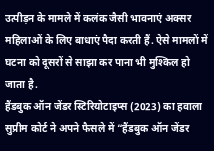उत्पीड़न के मामले में कलंक जैसी भावनाएं अक्सर महिलाओं के लिए बाधाएं पैदा करती हैं. ऐसे मामलों में घटना को दूसरों से साझा कर पाना भी मुश्किल हो जाता है.
हैंडबुक ऑन जेंडर स्टिरियोटाइप्स (2023) का हवाला
सुप्रीम कोर्ट ने अपने फैसले में “हैंडबुक ऑन जेंडर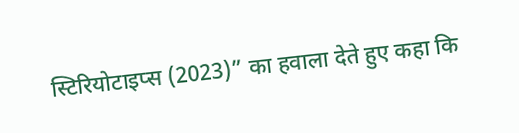स्टिरियोटाइप्स (2023)” का हवाला देते हुए कहा कि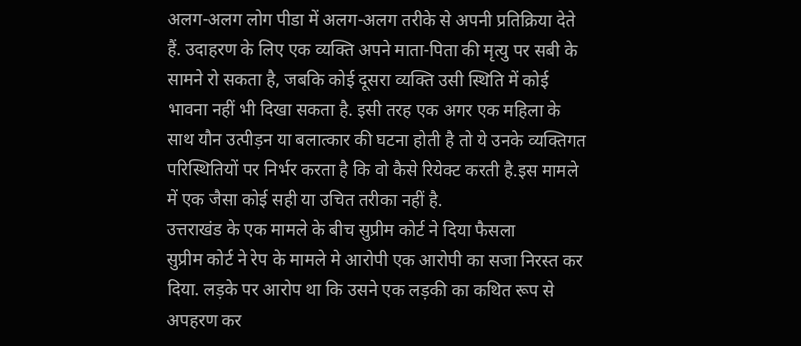अलग-अलग लोग पीडा में अलग-अलग तरीके से अपनी प्रतिक्रिया देते हैं. उदाहरण के लिए एक व्यक्ति अपने माता-पिता की मृत्यु पर सबी के सामने रो सकता है, जबकि कोई दूसरा व्यक्ति उसी स्थिति में कोई भावना नहीं भी दिखा सकता है. इसी तरह एक अगर एक महिला के साथ यौन उत्पीड़न या बलात्कार की घटना होती है तो ये उनके व्यक्तिगत परिस्थितियों पर निर्भर करता है कि वो कैसे रियेक्ट करती है.इस मामले में एक जैसा कोई सही या उचित तरीका नहीं है.
उत्तराखंड के एक मामले के बीच सुप्रीम कोर्ट ने दिया फैसला
सुप्रीम कोर्ट ने रेप के मामले मे आरोपी एक आरोपी का सजा निरस्त कर दिया. लड़के पर आरोप था कि उसने एक लड़की का कथित रूप से अपहरण कर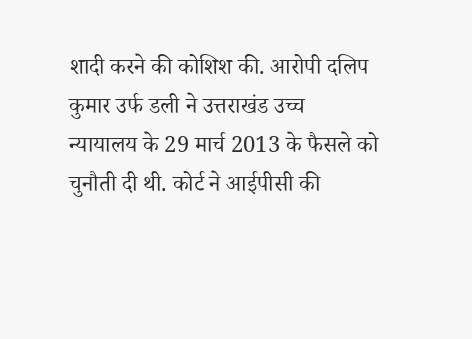शादी करने की कोशिश की. आरोपी दलिप कुमार उर्फ डली ने उत्तराखंड उच्च न्यायालय के 29 मार्च 2013 के फैसले को चुनौती दी थी. कोर्ट ने आईपीसी की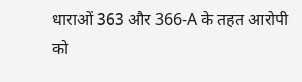धाराओं 363 और 366-A के तहत आरोपी को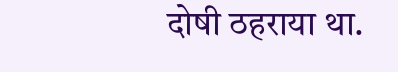दोषी ठहराया था.